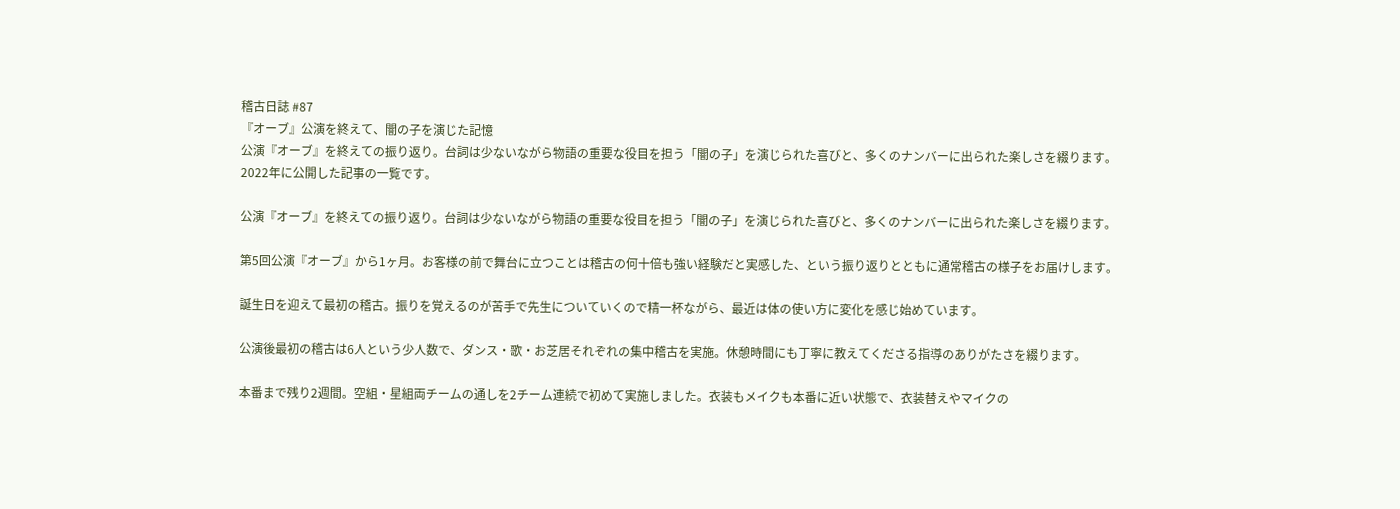稽古日誌 #87
『オーブ』公演を終えて、闇の子を演じた記憶
公演『オーブ』を終えての振り返り。台詞は少ないながら物語の重要な役目を担う「闇の子」を演じられた喜びと、多くのナンバーに出られた楽しさを綴ります。
2022年に公開した記事の一覧です。

公演『オーブ』を終えての振り返り。台詞は少ないながら物語の重要な役目を担う「闇の子」を演じられた喜びと、多くのナンバーに出られた楽しさを綴ります。

第5回公演『オーブ』から1ヶ月。お客様の前で舞台に立つことは稽古の何十倍も強い経験だと実感した、という振り返りとともに通常稽古の様子をお届けします。

誕生日を迎えて最初の稽古。振りを覚えるのが苦手で先生についていくので精一杯ながら、最近は体の使い方に変化を感じ始めています。

公演後最初の稽古は6人という少人数で、ダンス・歌・お芝居それぞれの集中稽古を実施。休憩時間にも丁寧に教えてくださる指導のありがたさを綴ります。

本番まで残り2週間。空組・星組両チームの通しを2チーム連続で初めて実施しました。衣装もメイクも本番に近い状態で、衣装替えやマイクの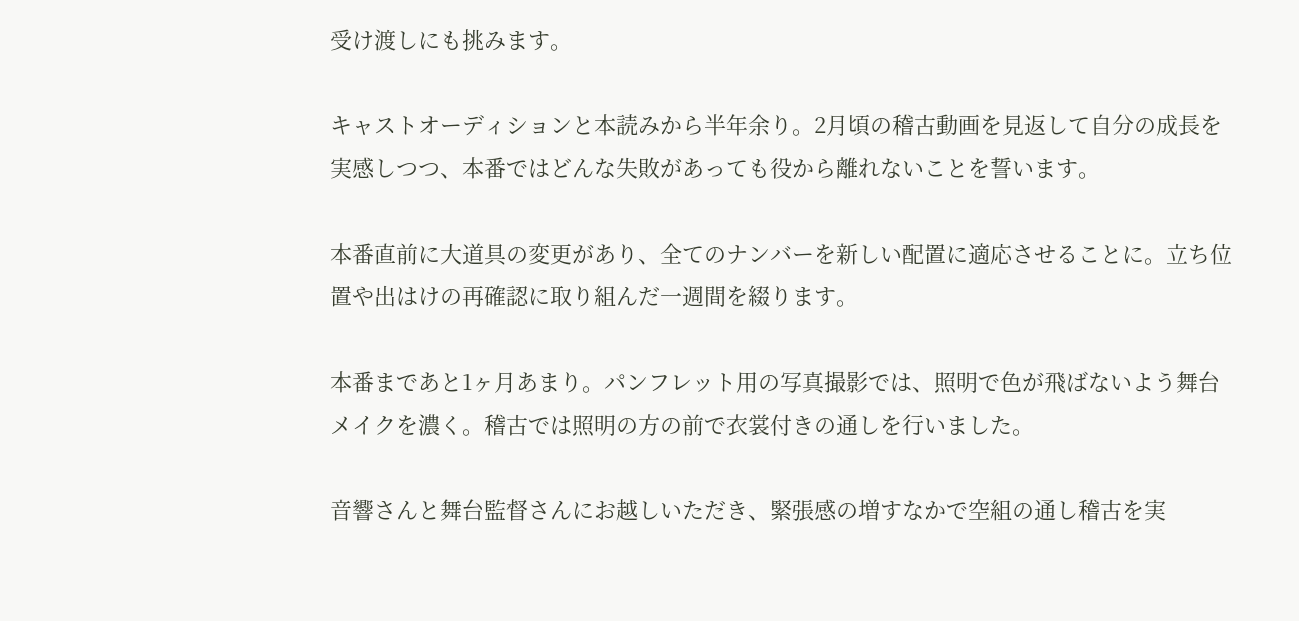受け渡しにも挑みます。

キャストオーディションと本読みから半年余り。2月頃の稽古動画を見返して自分の成長を実感しつつ、本番ではどんな失敗があっても役から離れないことを誓います。

本番直前に大道具の変更があり、全てのナンバーを新しい配置に適応させることに。立ち位置や出はけの再確認に取り組んだ一週間を綴ります。

本番まであと1ヶ月あまり。パンフレット用の写真撮影では、照明で色が飛ばないよう舞台メイクを濃く。稽古では照明の方の前で衣裳付きの通しを行いました。

音響さんと舞台監督さんにお越しいただき、緊張感の増すなかで空組の通し稽古を実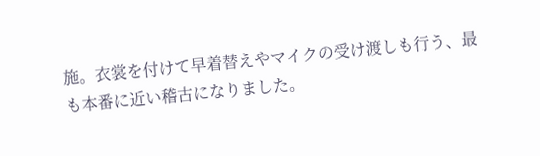施。衣裳を付けて早着替えやマイクの受け渡しも行う、最も本番に近い稽古になりました。